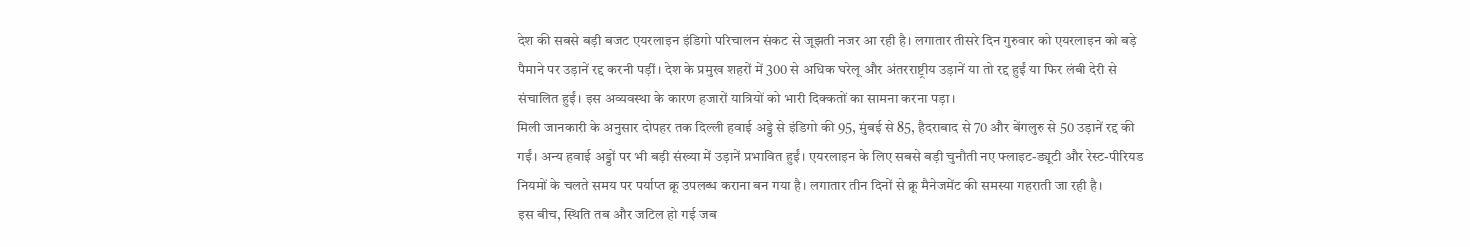देश की सबसे बड़ी बजट एयरलाइन इंडिगो परिचालन संकट से जूझती नजर आ रही है। लगातार तीसरे दिन गुरुवार को एयरलाइन को बड़े पैमाने पर उड़ानें रद्द करनी पड़ीं। देश के प्रमुख शहरों में 300 से अधिक घरेलू और अंतरराष्ट्रीय उड़ानें या तो रद्द हुईं या फिर लंबी देरी से संचालित हुईं। इस अव्यवस्था के कारण हजारों यात्रियों को भारी दिक्कतों का सामना करना पड़ा।
मिली जानकारी के अनुसार दोपहर तक दिल्ली हवाई अड्डे से इंडिगो की 95, मुंबई से 85, हैदराबाद से 70 और बेंगलुरु से 50 उड़ानें रद्द की गईं। अन्य हवाई अड्डों पर भी बड़ी संख्या में उड़ानें प्रभावित हुईं। एयरलाइन के लिए सबसे बड़ी चुनौती नए फ्लाइट-ड्यूटी और रेस्ट-पीरियड नियमों के चलते समय पर पर्याप्त क्रू उपलब्ध कराना बन गया है। लगातार तीन दिनों से क्रू मैनेजमेंट की समस्या गहराती जा रही है।
इस बीच, स्थिति तब और जटिल हो गई जब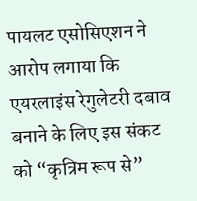पायलट एसोसिएशन ने आरोप लगाया कि एयरलाइंस रेगुलेटरी दबाव बनाने के लिए इस संकट को “कृत्रिम रूप से”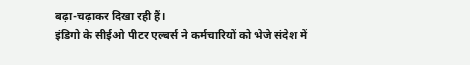बढ़ा-चढ़ाकर दिखा रही हैं।
इंडिगो के सीईओ पीटर एल्बर्स ने कर्मचारियों को भेजे संदेश में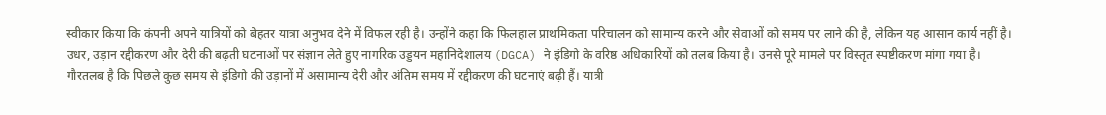स्वीकार किया कि कंपनी अपने यात्रियों को बेहतर यात्रा अनुभव देने में विफल रही है। उन्होंने कहा कि फिलहाल प्राथमिकता परिचालन को सामान्य करने और सेवाओं को समय पर लाने की है, लेकिन यह आसान कार्य नहीं है।
उधर, उड़ान रद्दीकरण और देरी की बढ़ती घटनाओं पर संज्ञान लेते हुए नागरिक उड्डयन महानिदेशालय (DGCA) ने इंडिगो के वरिष्ठ अधिकारियों को तलब किया है। उनसे पूरे मामले पर विस्तृत स्पष्टीकरण मांगा गया है।
गौरतलब है कि पिछले कुछ समय से इंडिगो की उड़ानों में असामान्य देरी और अंतिम समय में रद्दीकरण की घटनाएं बढ़ी हैं। यात्री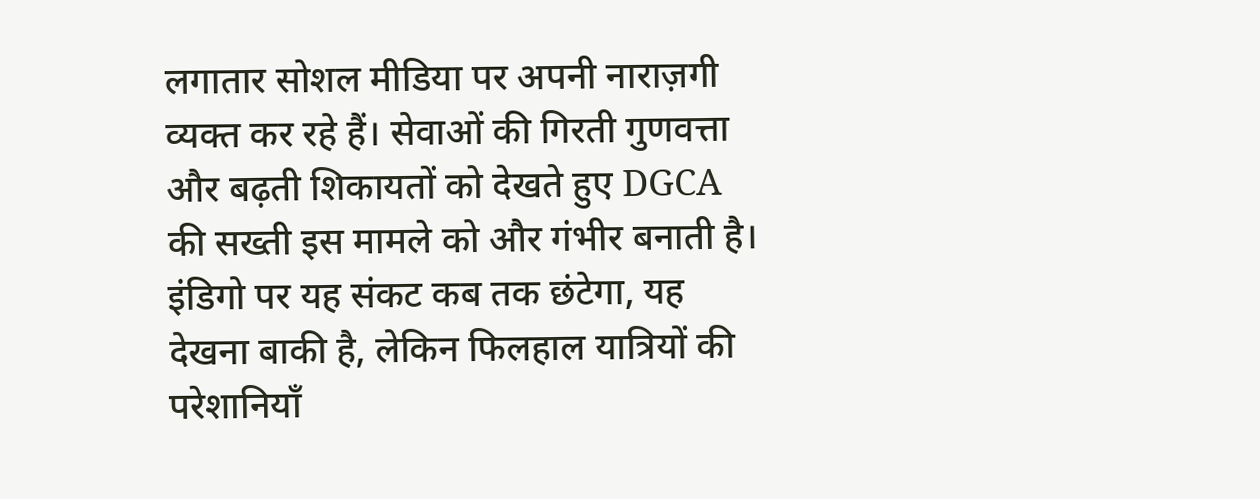लगातार सोशल मीडिया पर अपनी नाराज़गी व्यक्त कर रहे हैं। सेवाओं की गिरती गुणवत्ता और बढ़ती शिकायतों को देखते हुए DGCA की सख्ती इस मामले को और गंभीर बनाती है।
इंडिगो पर यह संकट कब तक छंटेगा, यह देखना बाकी है, लेकिन फिलहाल यात्रियों की परेशानियाँ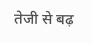तेजी से बढ़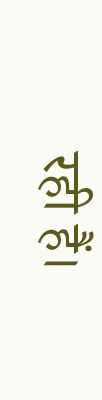रही हैं।